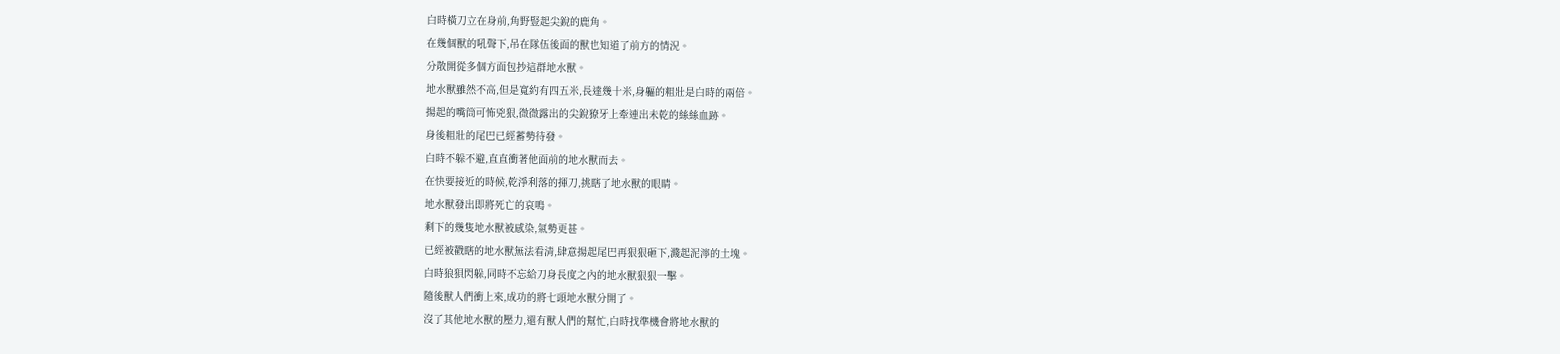白時橫刀立在身前,角野豎起尖銳的鹿角。
在幾個獸的吼聲下,吊在隊伍後面的獸也知道了前方的情況。
分散開從多個方面包抄這群地水獸。
地水獸雖然不高,但是寬約有四五米,長達幾十米,身軀的粗壯是白時的兩倍。
揚起的嘴筒可怖兇狠,微微露出的尖銳獠牙上牽連出未乾的絲絲血跡。
身後粗壯的尾巴已經蓄勢待發。
白時不躲不避,直直衝著他面前的地水獸而去。
在快要接近的時候,乾淨利落的揮刀,挑瞎了地水獸的眼睛。
地水獸發出即將死亡的哀鳴。
剩下的幾隻地水獸被感染,氣勢更甚。
已經被戳瞎的地水獸無法看清,肆意揚起尾巴再狠狠砸下,濺起泥濘的土塊。
白時狼狽閃躲,同時不忘給刀身長度之內的地水獸狠狠一擊。
隨後獸人們衝上來,成功的將七頭地水獸分開了。
沒了其他地水獸的壓力,還有獸人們的幫忙,白時找準機會將地水獸的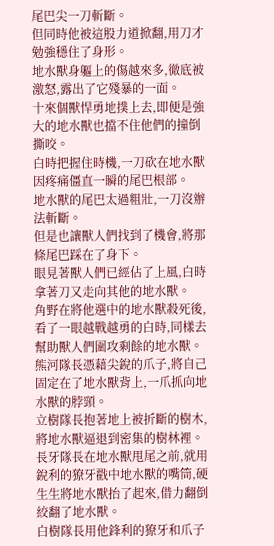尾巴尖一刀斬斷。
但同時他被這股力道掀翻,用刀才勉強穩住了身形。
地水獸身軀上的傷越來多,徹底被激怒,露出了它殘暴的一面。
十來個獸悍勇地撲上去,即便是強大的地水獸也擋不住他們的撞倒撕咬。
白時把握住時機,一刀砍在地水獸因疼痛僵直一瞬的尾巴根部。
地水獸的尾巴太過粗壯,一刀沒辦法斬斷。
但是也讓獸人們找到了機會,將那條尾巴踩在了身下。
眼見著獸人們已經佔了上風,白時拿著刀又走向其他的地水獸。
角野在將他選中的地水獸殺死後,看了一眼越戰越勇的白時,同樣去幫助獸人們圍攻剩餘的地水獸。
熊河隊長憑藉尖銳的爪子,將自己固定在了地水獸背上,一爪抓向地水獸的脖頸。
立樹隊長抱著地上被折斷的樹木,將地水獸逼退到密集的樹林裡。
長牙隊長在地水獸甩尾之前,就用銳利的獠牙戳中地水獸的嘴筒,硬生生將地水獸抬了起來,借力翻倒絞翻了地水獸。
白樹隊長用他鋒利的獠牙和爪子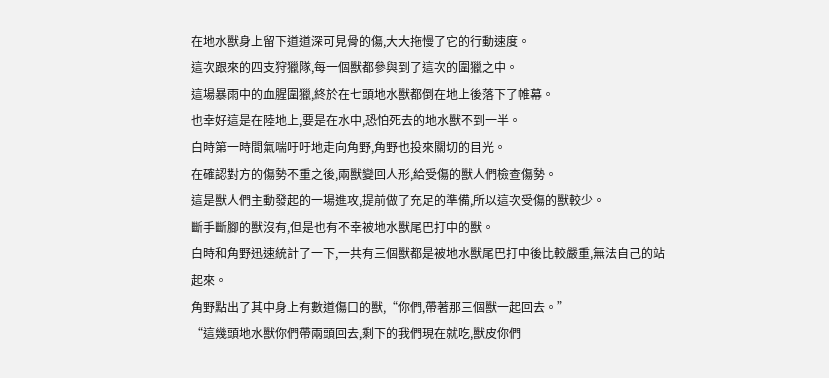在地水獸身上留下道道深可見骨的傷,大大拖慢了它的行動速度。
這次跟來的四支狩獵隊,每一個獸都參與到了這次的圍獵之中。
這場暴雨中的血腥圍獵,終於在七頭地水獸都倒在地上後落下了帷幕。
也幸好這是在陸地上,要是在水中,恐怕死去的地水獸不到一半。
白時第一時間氣喘吁吁地走向角野,角野也投來關切的目光。
在確認對方的傷勢不重之後,兩獸變回人形,給受傷的獸人們檢查傷勢。
這是獸人們主動發起的一場進攻,提前做了充足的準備,所以這次受傷的獸較少。
斷手斷腳的獸沒有,但是也有不幸被地水獸尾巴打中的獸。
白時和角野迅速統計了一下,一共有三個獸都是被地水獸尾巴打中後比較嚴重,無法自己的站起來。
角野點出了其中身上有數道傷口的獸,“你們,帶著那三個獸一起回去。”
“這幾頭地水獸你們帶兩頭回去,剩下的我們現在就吃,獸皮你們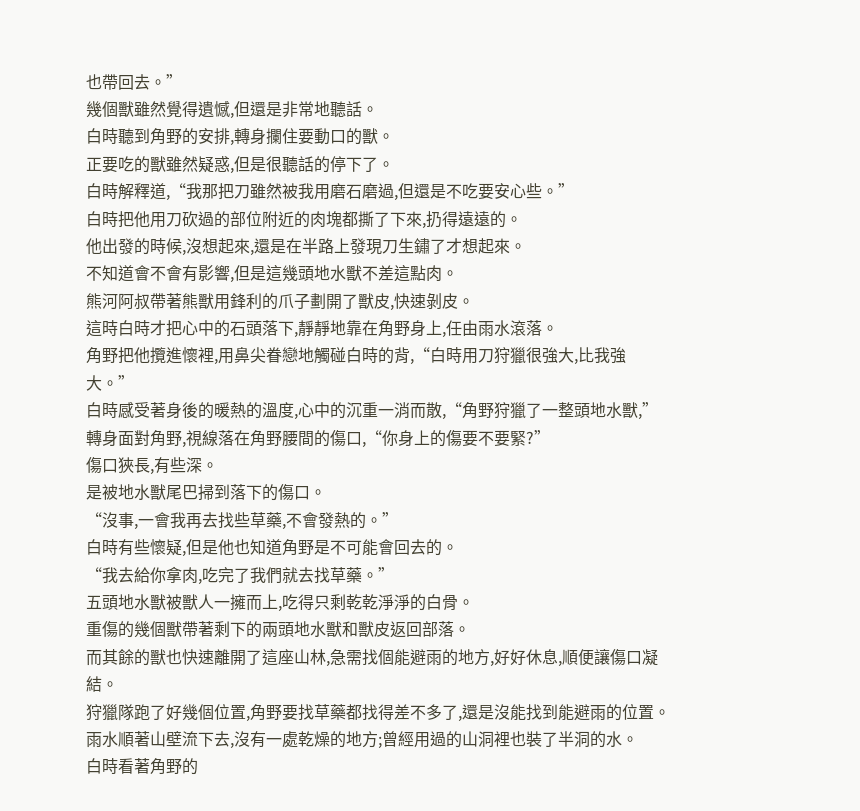也帶回去。”
幾個獸雖然覺得遺憾,但還是非常地聽話。
白時聽到角野的安排,轉身攔住要動口的獸。
正要吃的獸雖然疑惑,但是很聽話的停下了。
白時解釋道,“我那把刀雖然被我用磨石磨過,但還是不吃要安心些。”
白時把他用刀砍過的部位附近的肉塊都撕了下來,扔得遠遠的。
他出發的時候,沒想起來,還是在半路上發現刀生鏽了才想起來。
不知道會不會有影響,但是這幾頭地水獸不差這點肉。
熊河阿叔帶著熊獸用鋒利的爪子劃開了獸皮,快速剝皮。
這時白時才把心中的石頭落下,靜靜地靠在角野身上,任由雨水滾落。
角野把他攬進懷裡,用鼻尖眷戀地觸碰白時的背,“白時用刀狩獵很強大,比我強大。”
白時感受著身後的暖熱的溫度,心中的沉重一消而散,“角野狩獵了一整頭地水獸,”
轉身面對角野,視線落在角野腰間的傷口,“你身上的傷要不要緊?”
傷口狹長,有些深。
是被地水獸尾巴掃到落下的傷口。
“沒事,一會我再去找些草藥,不會發熱的。”
白時有些懷疑,但是他也知道角野是不可能會回去的。
“我去給你拿肉,吃完了我們就去找草藥。”
五頭地水獸被獸人一擁而上,吃得只剩乾乾淨淨的白骨。
重傷的幾個獸帶著剩下的兩頭地水獸和獸皮返回部落。
而其餘的獸也快速離開了這座山林,急需找個能避雨的地方,好好休息,順便讓傷口凝結。
狩獵隊跑了好幾個位置,角野要找草藥都找得差不多了,還是沒能找到能避雨的位置。
雨水順著山壁流下去,沒有一處乾燥的地方;曾經用過的山洞裡也裝了半洞的水。
白時看著角野的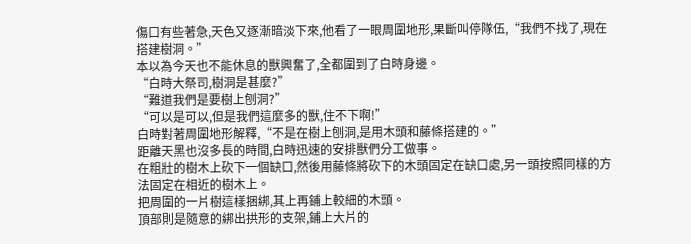傷口有些著急,天色又逐漸暗淡下來,他看了一眼周圍地形,果斷叫停隊伍,“我們不找了,現在搭建樹洞。”
本以為今天也不能休息的獸興奮了,全都圍到了白時身邊。
“白時大祭司,樹洞是甚麼?”
“難道我們是要樹上刨洞?”
“可以是可以,但是我們這麼多的獸,住不下啊!”
白時對著周圍地形解釋,“不是在樹上刨洞,是用木頭和藤條搭建的。”
距離天黑也沒多長的時間,白時迅速的安排獸們分工做事。
在粗壯的樹木上砍下一個缺口,然後用藤條將砍下的木頭固定在缺口處,另一頭按照同樣的方法固定在相近的樹木上。
把周圍的一片樹這樣捆綁,其上再鋪上較細的木頭。
頂部則是隨意的綁出拱形的支架,鋪上大片的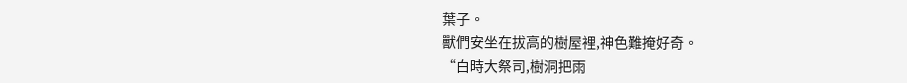葉子。
獸們安坐在拔高的樹屋裡,神色難掩好奇。
“白時大祭司,樹洞把雨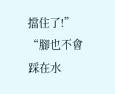擋住了!”
“腳也不會踩在水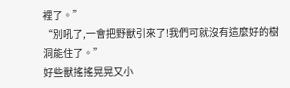裡了。”
“別吼了,一會把野獸引來了!我們可就沒有這麼好的樹洞能住了。”
好些獸搖搖晃晃又小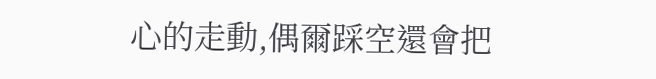心的走動,偶爾踩空還會把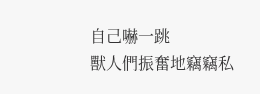自己嚇一跳
獸人們振奮地竊竊私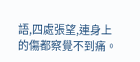語,四處張望,連身上的傷都察覺不到痛。